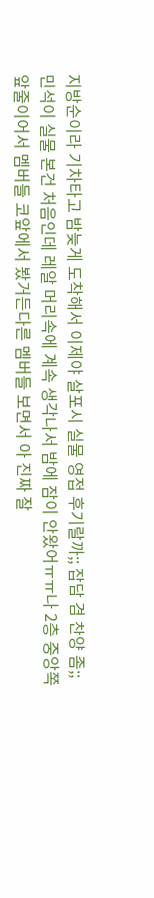지방순이라 기차타고 밤늦게 도착해서 이제야 살포시 실물 영접 후기랄까;; 잡담 겸 찬양 좀;;
민석이 실물 본건 처음인데 레알 머리속에 계속 생각나서 밤에 잠이 안왔어ㅠㅠ나 2층 중앙쪽 앞줄이어서 멤버들 코앞에서 봤거든다른 멤버들 보면서 아 진짜 잘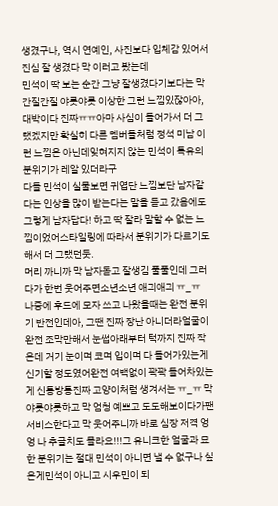생겼구나, 역시 연예인, 사진보다 입체감 있어서 진심 잘 생겼다 막 이러고 봤는데
민석이 딱 보는 순간 그냥 잘생겼다기보다는 막 간질간질 야릇야릇 이상한 그런 느낌있잖아아, 대박이다 진짜ㅠㅠ아마 사심이 들어가서 더 그랬겠지만 확실히 다른 멤버들처럼 정석 미남 이런 느낌은 아닌데잊혀지지 않는 민석이 특유의 분위기가 레알 있더라구
다들 민석이 실물보면 귀엽단 느낌보단 남자같다는 인상을 많이 받는다는 말을 듣고 갔음에도그렇게 남자답다! 하고 딱 잘라 말할 수 없는 느낌이었어스타일링에 따라서 분위기가 다르기도 해서 더 그랬던듯.
머리 까니까 막 남자돋고 잘생김 풀풀인데 그러다가 한번 웃어주면소년소년 애긔애긔 ㅠ_ㅠ
나중에 후드에 모자 쓰고 나왔을때는 완전 분위기 반전인데아, 그땐 진짜 장난 아니더라얼굴이 완전 조막만해서 눈썹아래부터 턱까지 진짜 작은데 거기 눈이며 코며 입이며 다 들어가있는게 신기할 정도였어완전 여백없이 꽉꽉 들어차있는게 신통방통진짜 고양이처럼 생겨서는 ㅠ_ㅠ 막 야릇야릇하고 막 엄청 예쁘고 도도해보이다가팬서비스한다고 막 웃어주니까 바로 심장 저격 엉엉 나 추글치도 몰라요!!!그 유니크한 얼굴과 묘한 분위기는 절대 민석이 아니면 낼 수 없구나 싶은게민석이 아니고 시우민이 되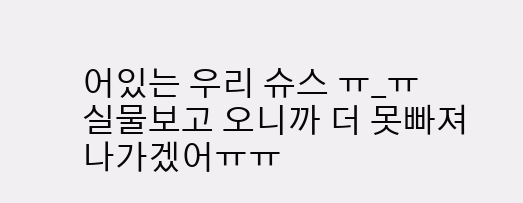어있는 우리 슈스 ㅠ_ㅠ
실물보고 오니까 더 못빠져나가겠어ㅠㅠ